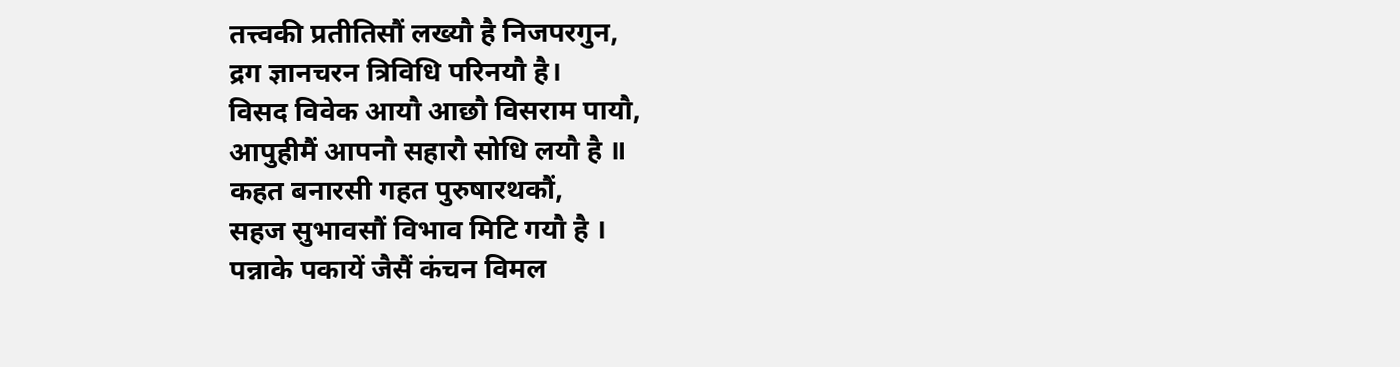तत्त्वकी प्रतीतिसौं लख्यौ है निजपरगुन,
द्रग ज्ञानचरन त्रिविधि परिनयौ है।
विसद विवेक आयौ आछौ विसराम पायौ,
आपुहीमैं आपनौ सहारौ सोधि लयौ है ॥
कहत बनारसी गहत पुरुषारथकौं,
सहज सुभावसौं विभाव मिटि गयौ है ।
पन्नाके पकायें जैसैं कंचन विमल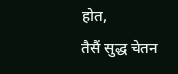होत,
तैसैं सुद्ध चेतन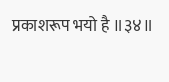प्रकाशरूप भयो है ॥३४॥